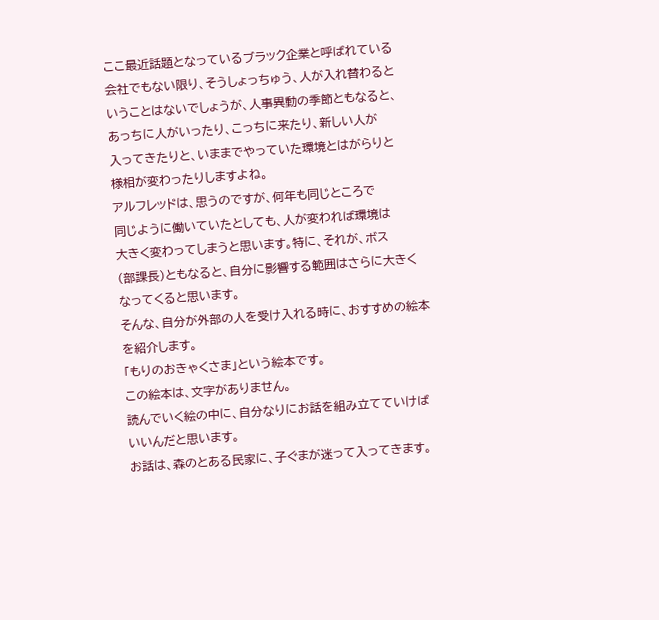ここ最近話題となっているブラック企業と呼ばれている
会社でもない限り、そうしょっちゅう、人が入れ替わると
いうことはないでしょうが、人事異動の季節ともなると、
あっちに人がいったり、こっちに来たり、新しい人が
入ってきたりと、いままでやっていた環境とはがらりと
様相が変わったりしますよね。
アルフレッドは、思うのですが、何年も同じところで
同じように働いていたとしても、人が変われば環境は
大きく変わってしまうと思います。特に、それが、ボス
(部課長)ともなると、自分に影響する範囲はさらに大きく
なってくると思います。
そんな、自分が外部の人を受け入れる時に、おすすめの絵本
を紹介します。
「もりのおきゃくさま」という絵本です。
この絵本は、文字がありません。
読んでいく絵の中に、自分なりにお話を組み立てていけば
いいんだと思います。
お話は、森のとある民家に、子ぐまが迷って入ってきます。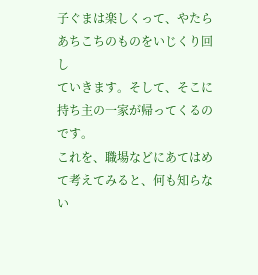子ぐまは楽しくって、やたらあちこちのものをいじくり回し
ていきます。そして、そこに持ち主の一家が帰ってくるのです。
これを、職場などにあてはめて考えてみると、何も知らない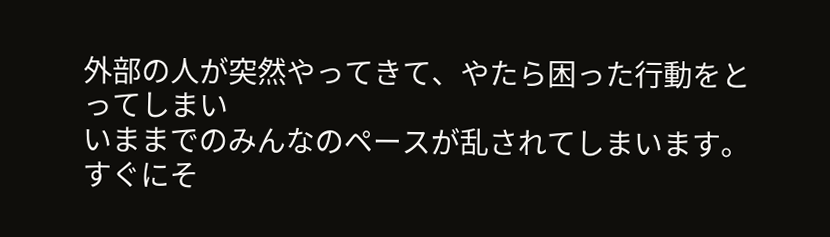外部の人が突然やってきて、やたら困った行動をとってしまい
いままでのみんなのペースが乱されてしまいます。
すぐにそ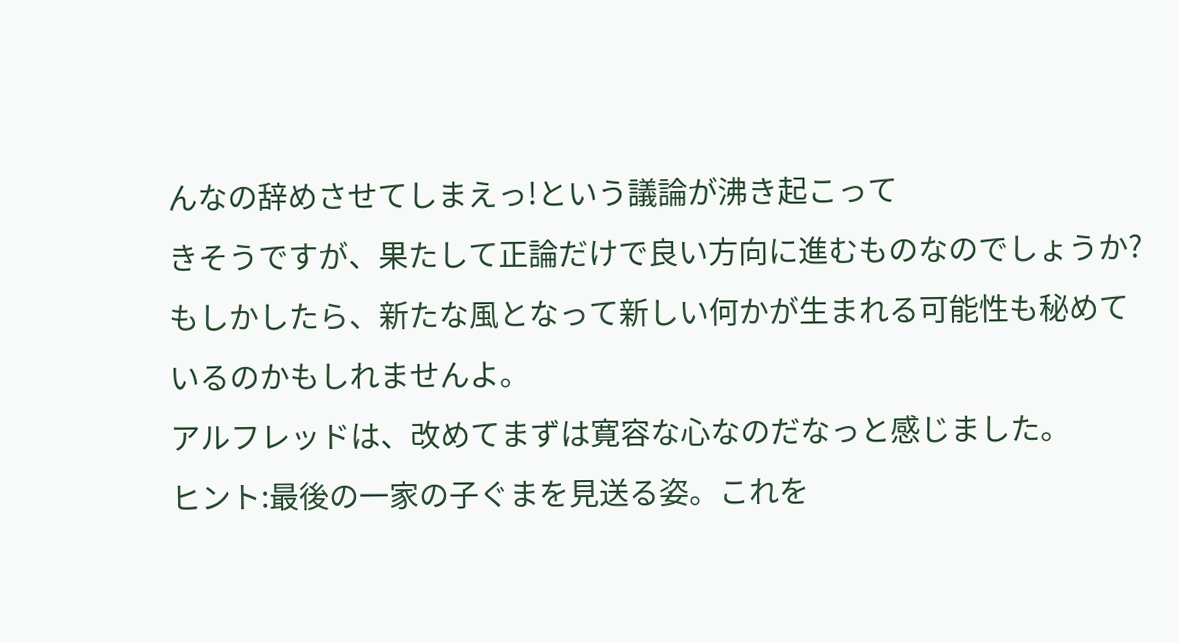んなの辞めさせてしまえっ!という議論が沸き起こって
きそうですが、果たして正論だけで良い方向に進むものなのでしょうか?
もしかしたら、新たな風となって新しい何かが生まれる可能性も秘めて
いるのかもしれませんよ。
アルフレッドは、改めてまずは寛容な心なのだなっと感じました。
ヒント:最後の一家の子ぐまを見送る姿。これを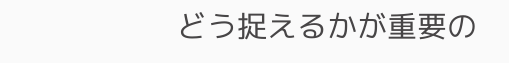どう捉えるかが重要の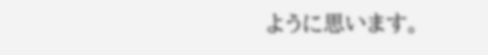ように思います。